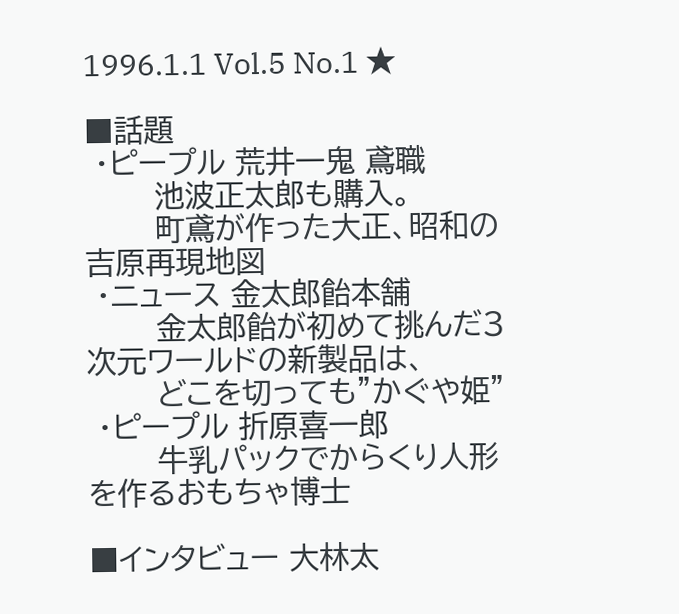1996.1.1 Vol.5 No.1 ★

■話題
 ・ピープル 荒井一鬼 鳶職
       池波正太郎も購入。
       町鳶が作った大正、昭和の吉原再現地図
 ・ニュース 金太郎飴本舗
       金太郎飴が初めて挑んだ3次元ワールドの新製品は、
       どこを切っても”かぐや姫”
 ・ピープル 折原喜一郎
       牛乳パックでからくり人形を作るおもちゃ博士

■インタビュー 大林太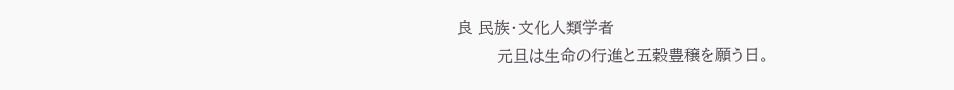良 民族・文化人類学者
        元旦は生命の行進と五穀豊穣を願う日。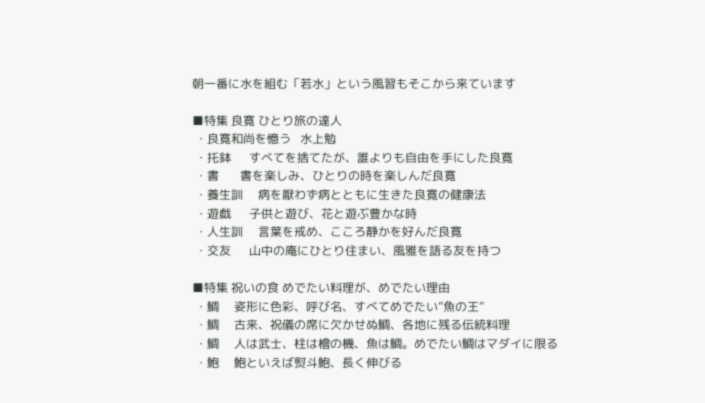朝一番に水を組む「若水」という風習もそこから来ています

■特集 良寛 ひとり旅の達人
 ・良寛和尚を憶う   水上勉
 ・托鉢      すべてを捨てたが、誰よりも自由を手にした良寛
 ・書       書を楽しみ、ひとりの時を楽しんだ良寛
 ・養生訓     病を厭わず病とともに生きた良寛の健康法
 ・遊戯      子供と遊び、花と遊ぶ豊かな時
 ・人生訓     言葉を戒め、こころ静かを好んだ良寛
 ・交友      山中の庵にひとり住まい、風雅を語る友を持つ

■特集 祝いの食 めでたい料理が、めでたい理由
 ・鯛     姿形に色彩、呼び名、すべてめでたい”魚の王”
 ・鯛     古来、祝儀の席に欠かせぬ鯛、各地に残る伝統料理
 ・鯛     人は武士、柱は檜の機、魚は鯛。めでたい鯛はマダイに限る
 ・鮑     鮑といえば熨斗鮑、長く伸びる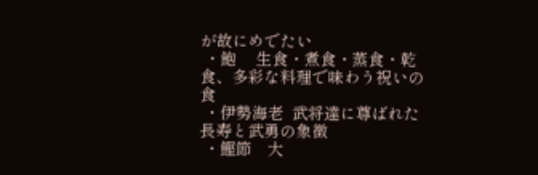が故にめでたい
 ・鮑     生食・煮食・蒸食・乾食、多彩な料理で味わう祝いの食
 ・伊勢海老  武将達に尊ばれた長寿と武勇の象徴
 ・鰹節    大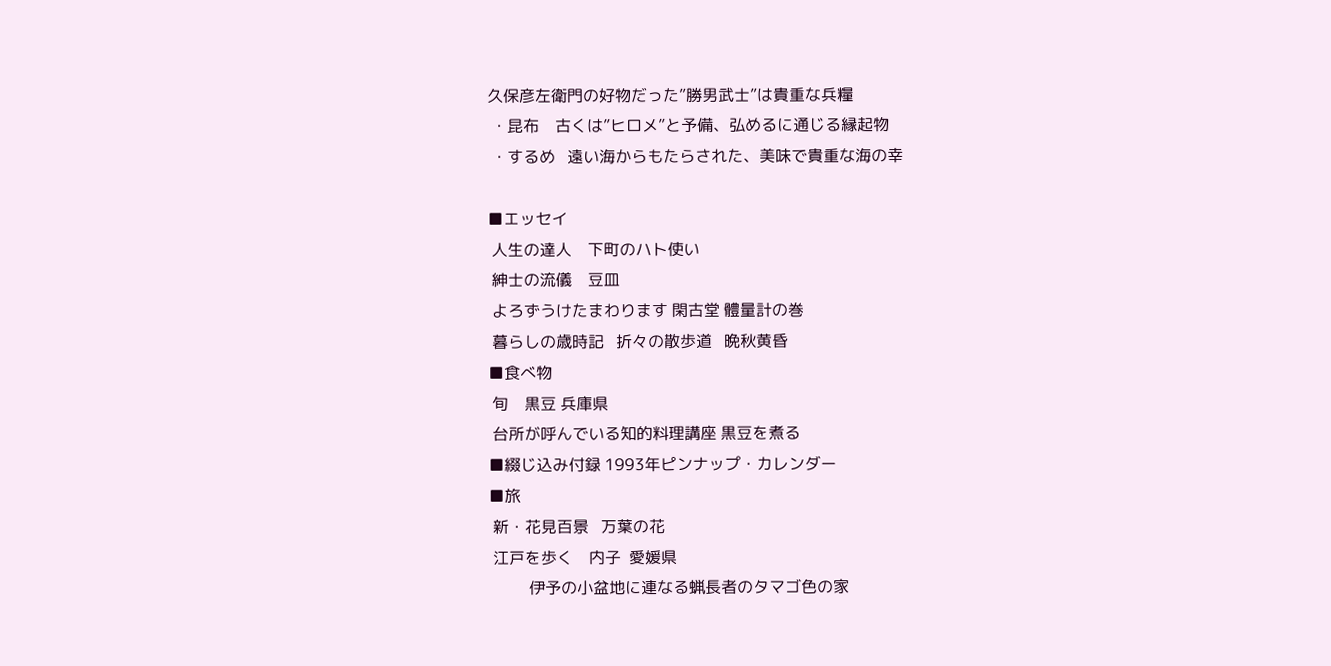久保彦左衛門の好物だった”勝男武士”は貴重な兵糧
 ・昆布    古くは”ヒロメ”と予備、弘めるに通じる縁起物
 ・するめ   遠い海からもたらされた、美味で貴重な海の幸

■エッセイ
 人生の達人    下町のハト使い
 紳士の流儀    豆皿
 よろずうけたまわります 閑古堂 體量計の巻
 暮らしの歳時記   折々の散歩道   晩秋黄昏
■食べ物
 旬    黒豆 兵庫県
 台所が呼んでいる知的料理講座 黒豆を煮る
■綴じ込み付録 1993年ピンナップ・カレンダー
■旅
 新・花見百景   万葉の花
 江戸を歩く    内子  愛媛県
          伊予の小盆地に連なる蝋長者のタマゴ色の家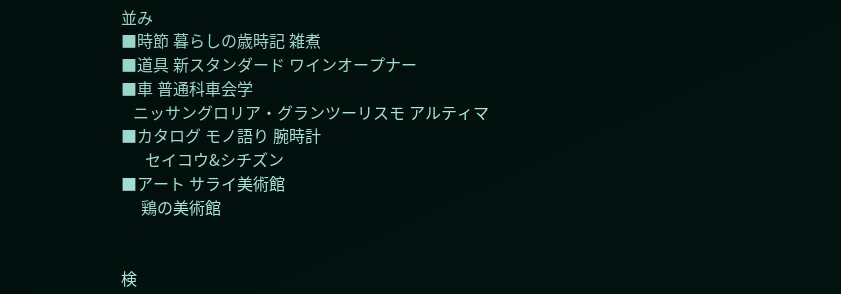並み
■時節 暮らしの歳時記 雑煮
■道具 新スタンダード ワインオープナー
■車 普通科車会学
   ニッサングロリア・グランツーリスモ アルティマ
■カタログ モノ語り 腕時計
      セイコウ&シチズン
■アート サライ美術館
     鶏の美術館


検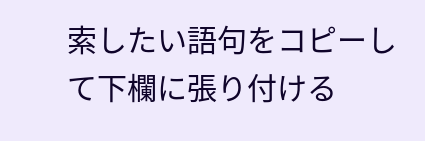索したい語句をコピーして下欄に張り付ける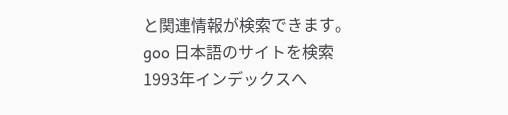と関連情報が検索できます。
goo 日本語のサイトを検索
1993年インデックスへ